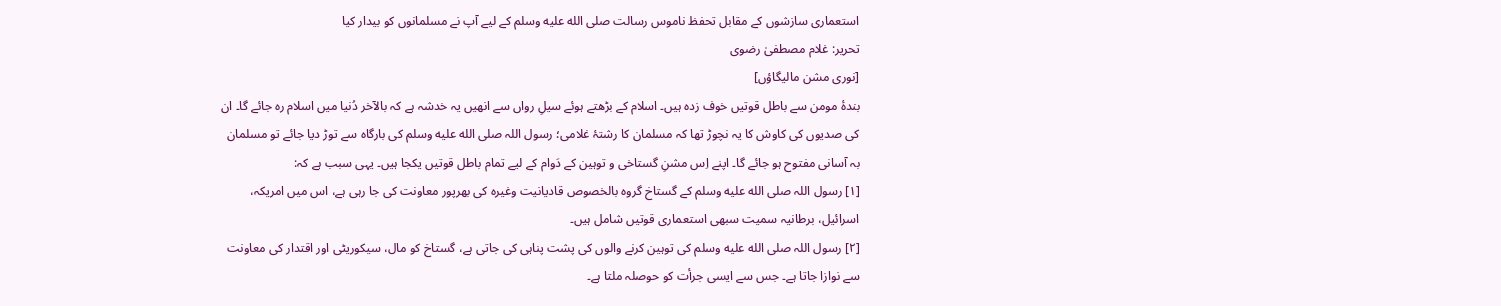استعماری سازشوں کے مقابل تحفظ ناموس رسالت صلى الله عليه وسلم کے لیے آپ نے مسلمانوں کو بیدار کیا
تحریر: غلام مصطفیٰ رضوی
[نوری مشن مالیگاؤں]
بندۂ مومن سے باطل قوتیں خوف زدہ ہیں۔ اسلام کے بڑھتے ہوئے سیلِ رواں سے انھیں یہ خدشہ ہے کہ بالآخر دُنیا میں اسلام رہ جائے گا۔ ان کی صدیوں کی کاوش کا یہ نچوڑ تھا کہ مسلمان کا رشتۂ غلامی؛ رسول اللہ صلى الله عليه وسلم کی بارگاہ سے توڑ دیا جائے تو مسلمان بہ آسانی مفتوح ہو جائے گا۔ اپنے اِس مشنِ گستاخی و توہین کے دَوام کے لیے تمام باطل قوتیں یکجا ہیں۔ یہی سبب ہے کہ:
[۱] رسول اللہ صلى الله عليه وسلم کے گستاخ گروہ بالخصوص قادیانیت وغیرہ کی بھرپور معاونت کی جا رہی ہے، اس میں امریکہ، اسرائیل، برطانیہ سمیت سبھی استعماری قوتیں شامل ہیں۔
[۲] رسول اللہ صلى الله عليه وسلم کی توہین کرنے والوں کی پشت پناہی کی جاتی ہے، گستاخ کو مال، سیکوریٹی اور اقتدار کی معاونت سے نوازا جاتا ہے۔ جس سے ایسی جرأت کو حوصلہ ملتا ہے۔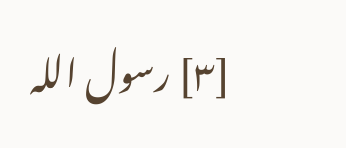[۳] رسول اللہ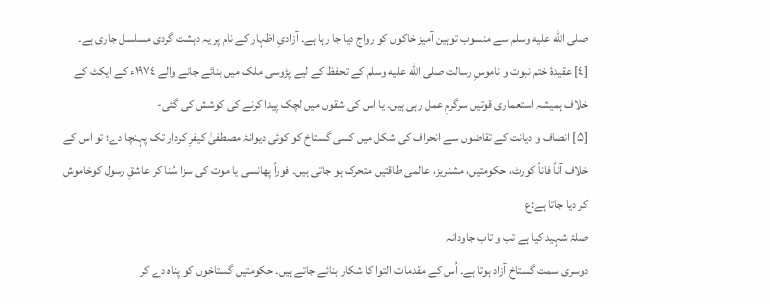صلى الله عليه وسلم سے منسوب توہین آمیز خاکوں کو رواج دیا جا رہا ہے۔ آزادیِ اظہار کے نام پر یہ دہشت گردی مسلسل جاری ہے۔
[٤] عقیدۂ ختم نبوت و ناموسِ رسالت صلى الله عليه وسلم کے تحفظ کے لیے پڑوسی ملک میں بنائے جانے والے ١٩٧٤ء کے ایکٹ کے خلاف ہمیشہ استعماری قوتیں سرگرمِ عمل رہی ہیں۔ یا اس کی شقوں میں لچک پیدا کرنے کی کوشش کی گئی-
[۵] انصاف و دیانت کے تقاضوں سے انحراف کی شکل میں کسی گستاخ کو کوئی دیوانۂ مصطفیٰ کیفرِ کردار تک پہنچا دے؛ تو اس کے خلاف آناً فاناً کورٹ، حکومتیں، مشنریز، عالمی طاقتیں متحرک ہو جاتی ہیں۔ فوراً پھانسی یا موت کی سزا سُنا کر عاشقِ رسول کوخاموش کر دیا جاتا ہے:ع
صلۂ شہید کیا ہے تب و تاب جاودانہ
دوسری سمت گستاخ آزاد ہوتا ہے۔ اُس کے مقدمات التوا کا شکار بنائے جاتے ہیں۔ حکومتیں گستاخوں کو پناہ دے کر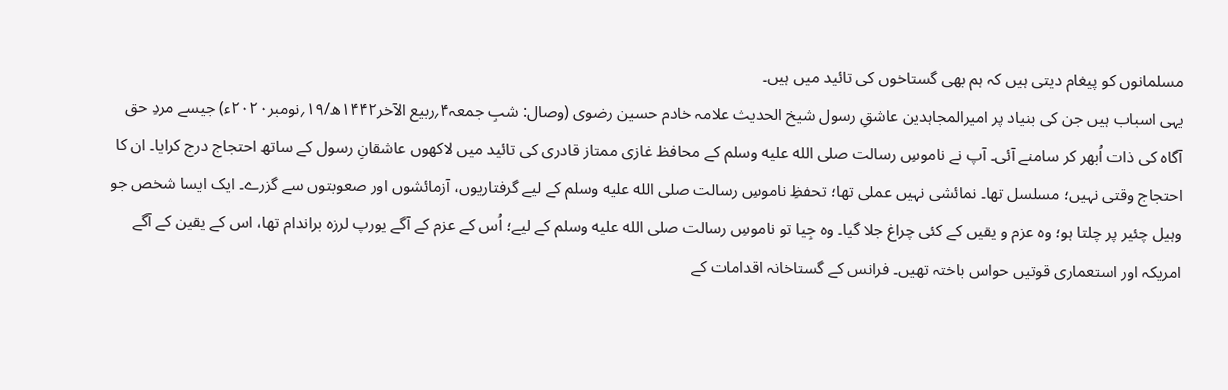مسلمانوں کو پیغام دیتی ہیں کہ ہم بھی گستاخوں کی تائید میں ہیں۔
یہی اسباب ہیں جن کی بنیاد پر امیرالمجاہدین عاشقِ رسول شیخ الحدیث علامہ خادم حسین رضوی (وصال: شبِ جمعہ۴؍ربیع الآخر۱۴۴۲ھ/۱۹؍نومبر۲۰۲۰ء) جیسے مردِ حق آگاہ کی ذات اُبھر کر سامنے آئی۔ آپ نے ناموسِ رسالت صلى الله عليه وسلم کے محافظ غازی ممتاز قادری کی تائید میں لاکھوں عاشقانِ رسول کے ساتھ احتجاج درج کرایا۔ ان کا احتجاج وقتی نہیں؛ مسلسل تھا۔ نمائشی نہیں عملی تھا؛ تحفظِ ناموسِ رسالت صلى الله عليه وسلم کے لیے گرفتاریوں، آزمائشوں اور صعوبتوں سے گزرے۔ ایک ایسا شخص جو وہیل چئیر پر چلتا ہو؛ وہ عزم و یقیں کے کئی چراغ جلا گیا۔ وہ جِیا تو ناموسِ رسالت صلى الله عليه وسلم کے لیے؛ اُس کے عزم کے آگے یورپ لرزہ براندام تھا، اس کے یقین کے آگے امریکہ اور استعماری قوتیں حواس باختہ تھیں۔ فرانس کے گستاخانہ اقدامات کے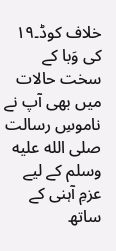خلاف کوڈ۔۱۹ کی وَبا کے سخت حالات میں بھی آپ نے ناموسِ رسالت صلى الله عليه وسلم کے لیے عزمِ آہنی کے ساتھ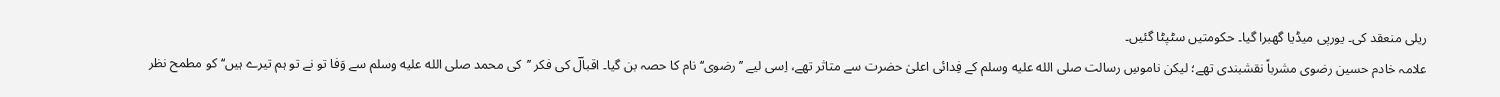ریلی منعقد کی۔ یورپی میڈیا گھبرا گیا۔ حکومتیں سٹپٹا گئیں۔
علامہ خادم حسین رضوی مشرباً نقشبندی تھے؛ لیکن ناموسِ رسالت صلى الله عليه وسلم کے فِدائی اعلیٰ حضرت سے متاثر تھے، اِسی لیے ’’رضوی‘‘ نام کا حصہ بن گیا۔ اقبالؔ کی فکر ’’کی محمد صلى الله عليه وسلم سے وَفا تو نے تو ہم تیرے ہیں‘‘ کو مطمح نظر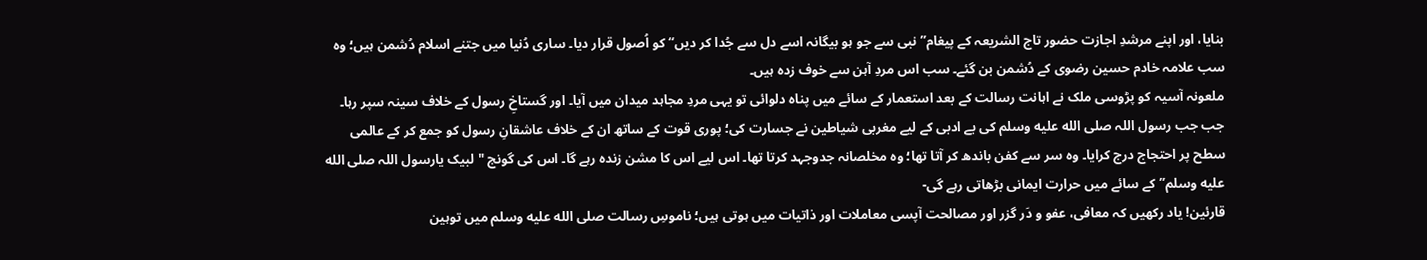بنایا، اور اپنے مرشدِ اجازت حضور تاج الشریعہ کے پیغام’’نبی سے جو ہو بیگانہ اسے دل سے جُدا کر دیں‘‘ کو اُصول قرار دیا۔ ساری دُنیا میں جتنے اسلام دُشمن ہیں؛ وہ سب علامہ خادم حسین رضوی کے دُشمن بن گئے۔ سب اس مردِ آہن سے خوف زدہ ہیں۔
ملعونہ آسیہ کو پڑوسی ملک نے اہانت رسالت کے بعد استعمار کے سائے میں پناہ دلوائی تو یہی مردِ مجاہد میدان میں آیا۔ اور گستاخِ رسول کے خلاف سینہ سپر رہا۔ جب جب رسول اللہ صلى الله عليه وسلم کی بے ادبی کے لیے مغربی شیاطین نے جسارت کی؛ پوری قوت کے ساتھ ان کے خلاف عاشقانِ رسول کو جمع کر کے عالمی سطح پر احتجاج درج کرایا۔ وہ سر سے کفن باندھ کر آتا تھا؛ وہ مخلصانہ جدوجہد کرتا تھا۔ اس لیے اس کا مشن زندہ رہے گا۔ اس کی گونج "لبیک یارسول اللہ صلى الله عليه وسلم” کے سائے میں حرارت ایمانی بڑھاتی رہے گی-
قارئین! یاد رکھیں کہ معافی، عفو و دَر گزر اور مصالحت آپسی معاملات اور ذاتیات میں ہوتی ہیں؛ ناموسِ رسالت صلى الله عليه وسلم میں توہین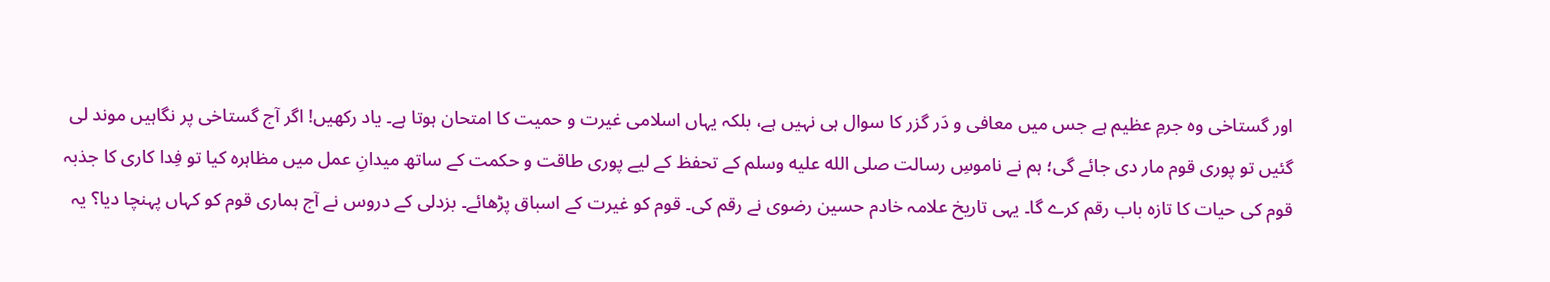اور گستاخی وہ جرمِ عظیم ہے جس میں معافی و دَر گزر کا سوال ہی نہیں ہے، بلکہ یہاں اسلامی غیرت و حمیت کا امتحان ہوتا ہے۔ یاد رکھیں! اگر آج گستاخی پر نگاہیں موند لی گئیں تو پوری قوم مار دی جائے گی؛ ہم نے ناموسِ رسالت صلى الله عليه وسلم کے تحفظ کے لیے پوری طاقت و حکمت کے ساتھ میدانِ عمل میں مظاہرہ کیا تو فِدا کاری کا جذبہ قوم کی حیات کا تازہ باب رقم کرے گا۔ یہی تاریخ علامہ خادم حسین رضوی نے رقم کی۔ قوم کو غیرت کے اسباق پڑھائے۔ بزدلی کے دروس نے آج ہماری قوم کو کہاں پہنچا دیا؟ یہ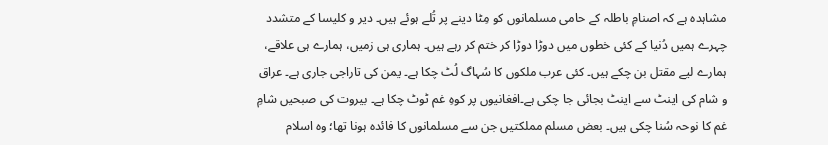مشاہدہ ہے کہ اصنامِ باطلہ کے حامی مسلمانوں کو مِٹا دینے پر تُلے ہوئے ہیں۔ دیر و کلیسا کے متشدد چہرے ہمیں دُنیا کے کئی خطوں میں دوڑا دوڑا کر ختم کر رہے ہیں۔ ہماری ہی زمیں، ہمارے ہی علاقے، ہمارے لیے مقتل بن چکے ہیں۔ کئی عرب ملکوں کا سُہاگ لُٹ چکا ہے۔ یمن کی تاراجی جاری ہے۔ عراق و شام کی اینٹ سے اینٹ بجائی جا چکی ہے۔افغانیوں پر کوہِ غم ٹوٹ چکا ہے۔ بیروت کی صبحیں شامِ غم کا نوحہ سُنا چکی ہیں۔ بعض مسلم مملکتیں جن سے مسلمانوں کا فائدہ ہونا تھا؛ وہ اسلام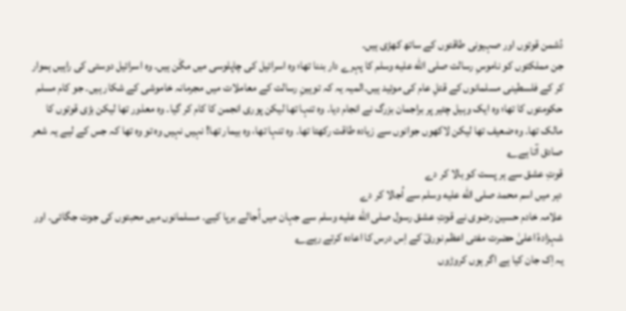دُشمن قوتوں اور صہیونی طاقتوں کے ساتھ کھڑی ہیں۔
جن مملکتوں کو ناموسِ رسالت صلى الله عليه وسلم کا پہرے دار بننا تھا؛ وہ اسرائیل کی چاپلوسی میں مگَن ہیں۔ وہ اسرائیل دوستی کی راہیں ہموار کر کے فلسطینی مسلمانوں کے قتلِ عام کی موئید ہیں۔المیہ یہ کہ توہینِ رسالت کے معاملات میں مجرمانہ خاموشی کے شکار ہیں۔ جو کام مسلم حکومتوں کا تھا؛ وہ ایک وہیل چئیر پر براجمان بزرگ نے انجام دیا۔ وہ تنہا تھا لیکن پوری انجمن کا کام کر گیا۔ وہ معذور تھا لیکن بڑی قوتوں کا مالک تھا۔ وہ ضعیف تھا لیکن لاکھوں جوانوں سے زیادہ طاقت رکھتا تھا۔ وہ تنہا تھا، وہ بیمار تھا! نہیں نہیں وہ تو وہ تھا کہ جس کے لیے یہ شعر صادق آتا ہے؎
قوتِ عشق سے ہر پست کو بالا کر دے
دہر میں اسم محمد صلى الله عليه وسلم سے اُجالا کر دے
علامہ خادم حسین رضوی نے قوتِ عشق رسول صلى الله عليه وسلم سے جہان میں اُجالے برپا کیے۔ مسلمانوں میں محبتوں کی جوت جگائی۔ اور شہزادۂ اعلیٰ حضرت مفتی اعظم نوریؔ کے اِس درس کا اعادہ کرتے رہے؎
یہ اِک جان کیا ہے اگر ہوں کروڑوں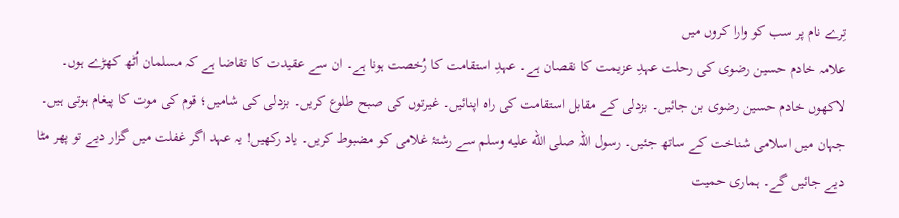تِرے نام پر سب کو وارا کروں میں
علامہ خادم حسین رضوی کی رحلت عہدِ عزیمت کا نقصان ہے۔ عہدِ استقامت کا رُخصت ہونا ہے۔ ان سے عقیدت کا تقاضا ہے کہ مسلمان اُٹھ کھڑے ہوں۔ لاکھوں خادم حسین رضوی بن جائیں۔ بزدلی کے مقابل استقامت کی راہ اپنائیں۔ غیرتوں کی صبح طلوع کریں۔ بزدلی کی شامیں؛ قوم کی موت کا پیغام ہوتی ہیں۔ جہان میں اسلامی شناخت کے ساتھ جئیں۔ رسول اللہ صلى الله عليه وسلم سے رشتۂ غلامی کو مضبوط کریں۔ یاد رکھیں! یہ عہد اگر غفلت میں گزار دیے تو پھر مٹا دیے جائیں گے۔ ہماری حمیت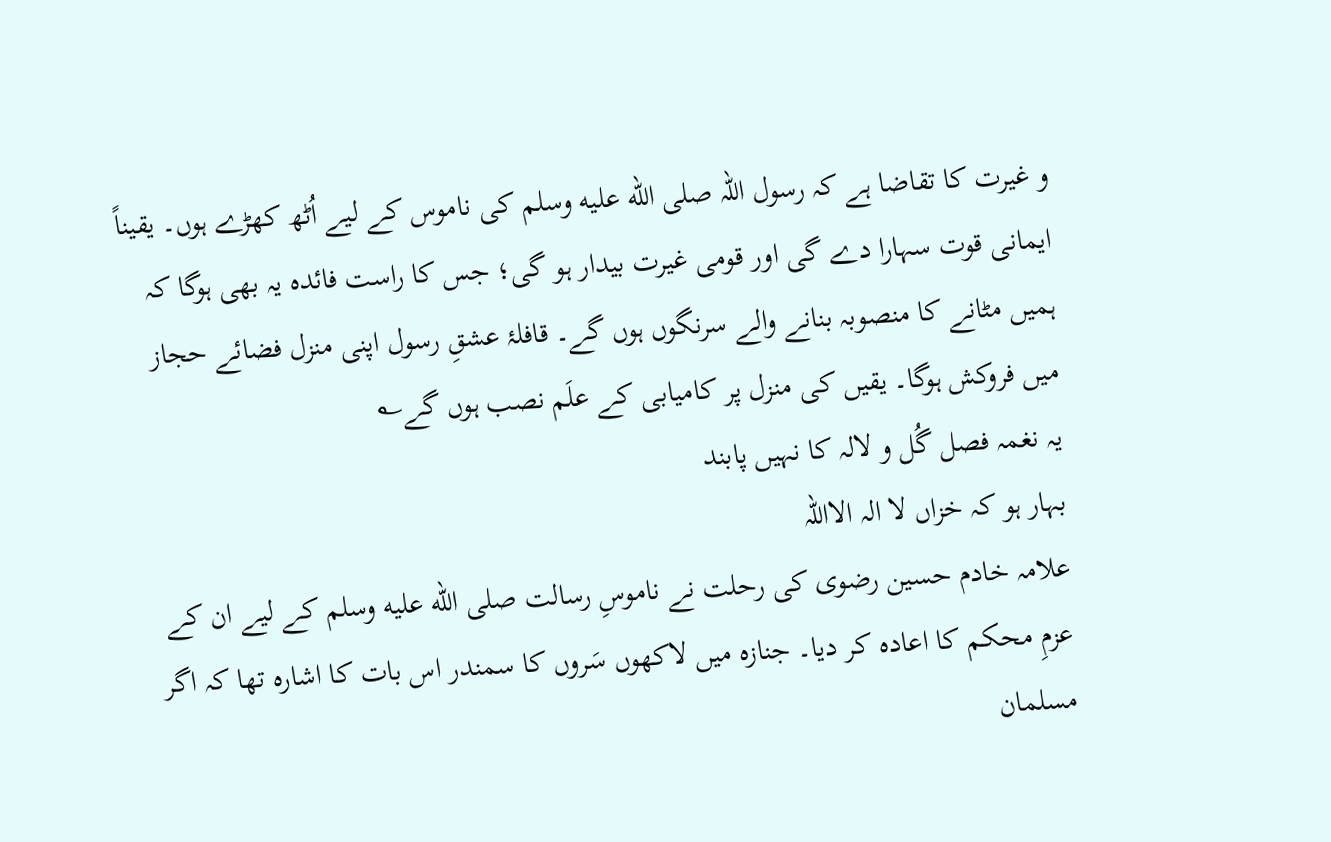و غیرت کا تقاضا ہے کہ رسول اللہ صلى الله عليه وسلم کی ناموس کے لیے اُٹھ کھڑے ہوں۔ یقیناً ایمانی قوت سہارا دے گی اور قومی غیرت بیدار ہو گی؛ جس کا راست فائدہ یہ بھی ہوگا کہ ہمیں مٹانے کا منصوبہ بنانے والے سرنگوں ہوں گے۔ قافلۂ عشقِ رسول اپنی منزل فضائے حجاز میں فروکش ہوگا۔ یقیں کی منزل پر کامیابی کے علَم نصب ہوں گے؎
یہ نغمہ فصل گُل و لالہ کا نہیں پابند
بہار ہو کہ خزاں لا الہ الااللہ
علامہ خادم حسین رضوی کی رحلت نے ناموسِ رسالت صلى الله عليه وسلم کے لیے ان کے عزمِ محکم کا اعادہ کر دیا۔ جنازہ میں لاکھوں سَروں کا سمندر اس بات کا اشارہ تھا کہ اگر مسلمان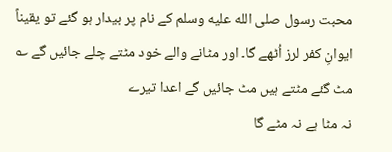محبت رسول صلى الله عليه وسلم کے نام پر بیدار ہو گئے تو یقیناً ایوانِ کفر لرز اُٹھے گا۔ اور مٹانے والے خود مٹتے چلے جائیں گے ؎
مٹ گئے مٹتے ہیں مٹ جائیں گے اعدا تیرے
نہ مٹا ہے نہ مٹے گا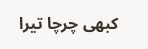کبھی چرچا تیرا